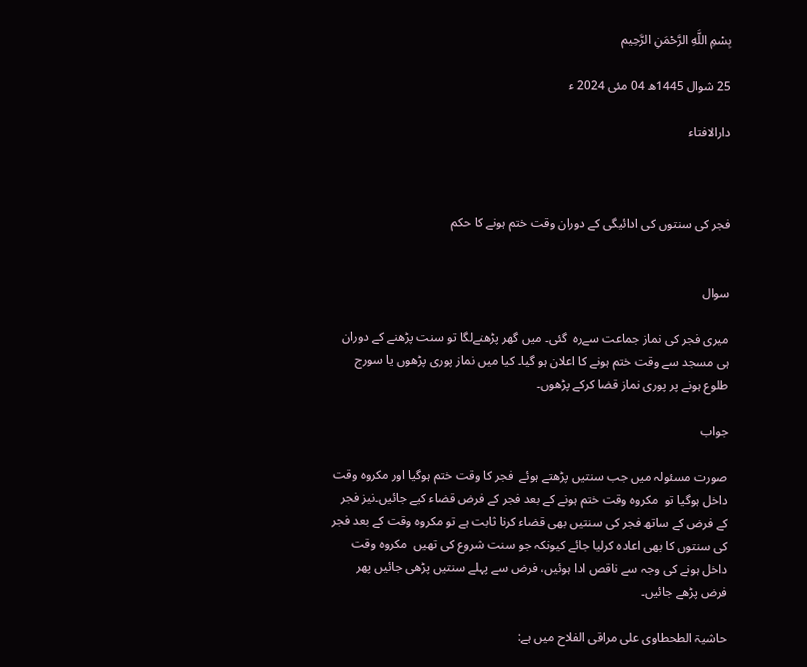بِسْمِ اللَّهِ الرَّحْمَنِ الرَّحِيم

25 شوال 1445ھ 04 مئی 2024 ء

دارالافتاء



فجر کی سنتوں کی ادائیگی کے دوران وقت ختم ہونے کا حکم


سوال

میری فجر کی نماز جماعت سےرہ  گئی۔ میں گھر پڑھنےلگا تو سنت پڑھنے کے دوران ہی مسجد سے وقت ختم ہونے کا اعلان ہو گیا۔ کیا میں نماز پوری پڑھوں یا سورج طلوع ہونے پر پوری نماز قضا کرکے پڑھوں۔

جواب

صورت مسئولہ میں جب سنتیں پڑھتے ہوئے  فجر کا وقت ختم ہوگیا اور مکروہ وقت داخل ہوگیا تو  مکروہ وقت ختم ہونے کے بعد فجر کے فرض قضاء کیے جائیں۔نیز فجر کے فرض کے ساتھ فجر کی سنتیں بھی قضاء کرنا ثابت ہے تو مکروہ وقت کے بعد فجر کی سنتوں کا بھی اعادہ کرلیا جائے کیونکہ جو سنت شروع کی تھیں  مکروہ وقت داخل ہونے کی وجہ سے ناقص ادا ہوئیں، فرض سے پہلے سنتیں پڑھی جائیں پھر فرض پڑھے جائیں۔

حاشیۃ الطحطاوی علی مراقی الفلاح میں ہے: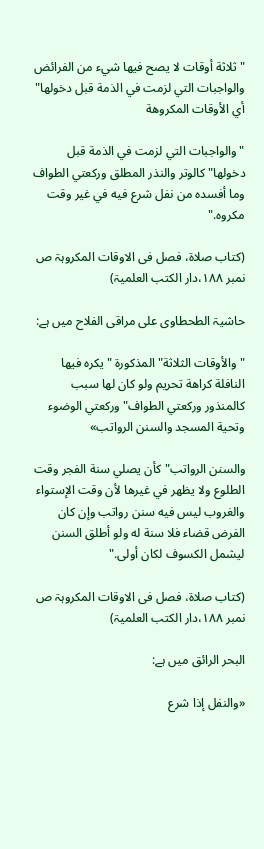"ثلاثة أوقات لا يصح فيها شيء من الفرائض والواجبات التي لزمت في الذمة قبل دخولها" أي الأوقات المكروهة

"والواجبات التي لزمت في الذمة قبل دخولها" كالوتر والنذر المطلق وركعتي الطواف وما أفسده من نفل شرع فيه في غير وقت مكروه."

(کتاب صلاۃ، فصل فی الاوقات المکروہۃ ص نمبر ۱۸۸،دار الکتب العلمیۃ)

حاشیۃ الطحطاوی علی مراقی الفلاح میں ہے:

"والأوقات الثلاثة" المذكورة "يكره فيها النافلة كراهة تحريم ولو كان لها سبب كالمنذور وركعتي الطواف" وركعتي الوضوء وتحية المسجد والسنن الرواتب»

والسنن الرواتب" كأن يصلي سنة الفجر وقت الطلوع ولا يظهر في غيرها لأن وقت الإستواء والغروب ليس فيه سنن رواتب وإن كان الفرض قضاء فلا سنة له ولو أطلق السنن ليشمل الكسوف لكان أولى."

(کتاب صلاۃ، فصل فی الاوقات المکروہۃ ص نمبر ۱۸۸،دار الکتب العلمیۃ)

البحر الرائق میں ہے:

«والنفل إذا شرع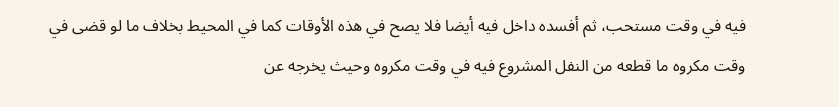فيه في وقت مستحب، ثم أفسده داخل فيه أيضا فلا يصح في هذه الأوقات كما في المحيط بخلاف ما لو قضى في وقت مكروه ما قطعه من النفل المشروع فيه في وقت مكروه وحيث يخرجه عن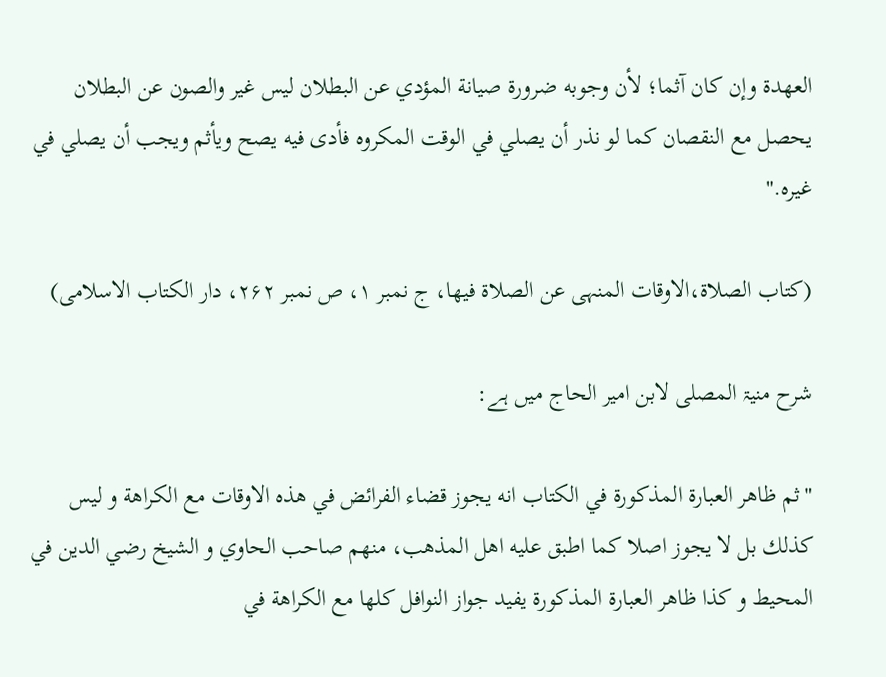العهدة وإن كان آثما؛ لأن وجوبه ضرورة صيانة المؤدي عن البطلان ليس غير والصون عن البطلان يحصل مع النقصان كما لو نذر أن يصلي في الوقت المكروه فأدى فيه يصح ويأثم ويجب أن يصلي في غيره."

(کتاب الصلاۃ،الاوقات المنہی عن الصلاۃ فیھا، ج نمبر ۱، ص نمبر ۲۶۲، دار الکتاب الاسلامی)

شرح منیۃ المصلی لابن امیر الحاج میں ہے:

"ثم ظاهر العبارة المذكورة في الكتاب انه يجوز قضاء الفرائض في هذه الاوقات مع الكراهة و ليس كذلك بل لا يجوز اصلا كما اطبق عليه اهل المذهب، منهم صاحب الحاوي و الشيخ رضي الدين في المحيط و كذا ظاهر العبارة المذكورة يفيد جواز النوافل كلها مع الكراهة في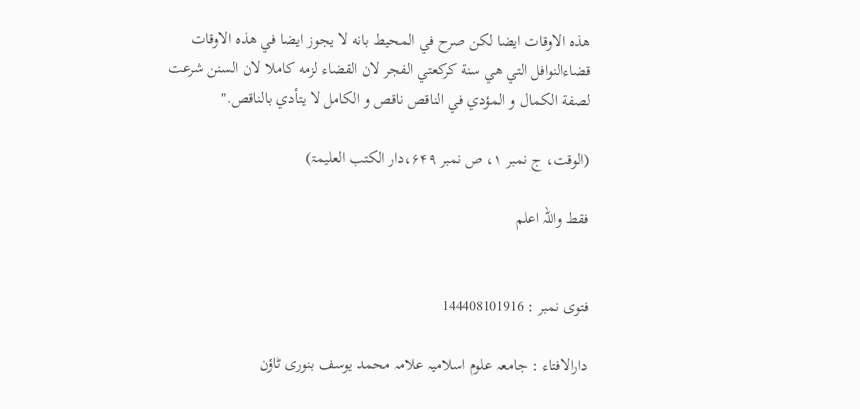هذه الاوقات ايضا لكن صرح في المحيط بانه لا يجوز ايضا في هذه الاوقات قضاءالنوافل التي هي سنة كركعتي الفجر لان القضاء لزمه كاملا لان السنن شرعت لصفة الكمال و المؤدي في الناقص ناقص و الكامل لا يتأدي بالناقص."

(الوقت، ج نمبر ۱، ص نمبر ۶۴۹،دار الکتب العلیمۃ)

فقط واللہ اعلم


فتوی نمبر : 144408101916

دارالافتاء : جامعہ علوم اسلامیہ علامہ محمد یوسف بنوری ٹاؤن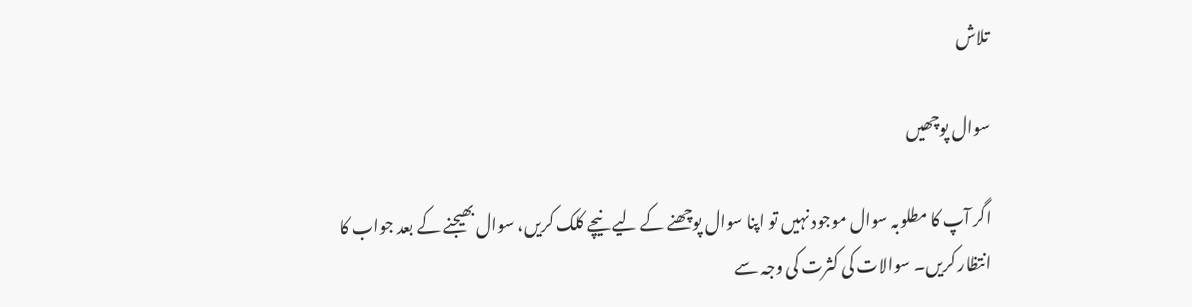تلاش

سوال پوچھیں

اگر آپ کا مطلوبہ سوال موجود نہیں تو اپنا سوال پوچھنے کے لیے نیچے کلک کریں، سوال بھیجنے کے بعد جواب کا انتظار کریں۔ سوالات کی کثرت کی وجہ سے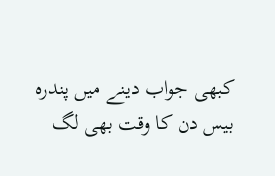کبھی جواب دینے میں پندرہ بیس دن کا وقت بھی لگ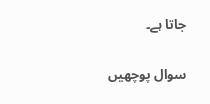جاتا ہے۔

سوال پوچھیں